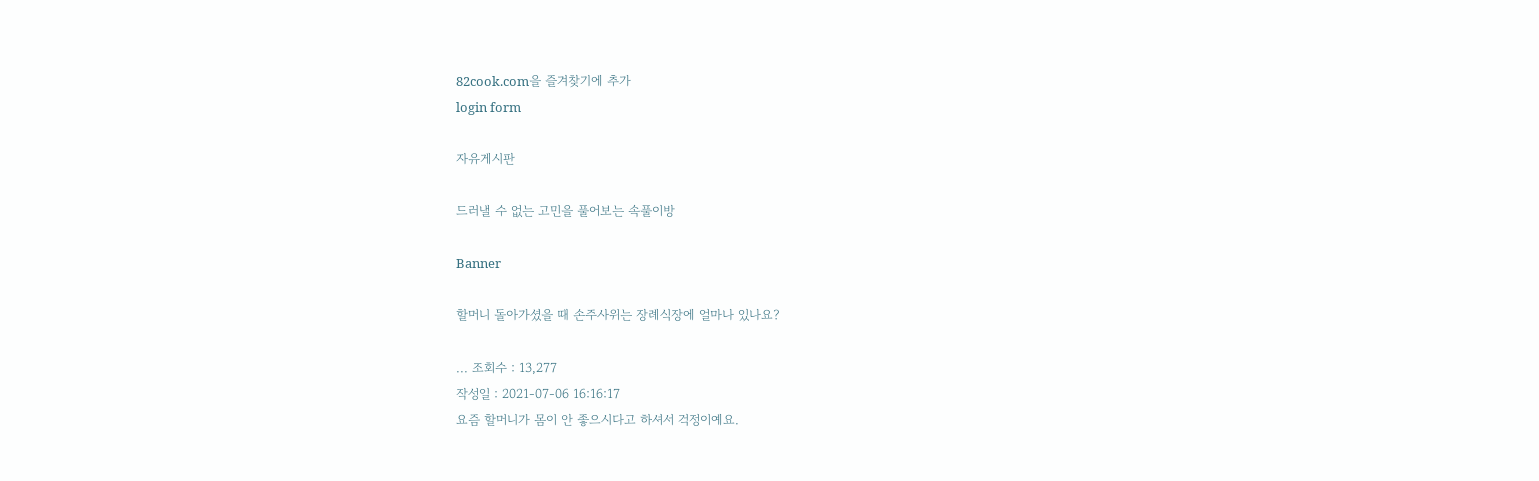82cook.com을 즐겨찾기에 추가
login form

자유게시판

드러낼 수 없는 고민을 풀어보는 속풀이방

Banner

할머니 돌아가셨을 때 손주사위는 장례식장에 얼마나 있나요?

... 조회수 : 13,277
작성일 : 2021-07-06 16:16:17
요즘 할머니가 몸이 안 좋으시다고 하셔서 걱정이예요.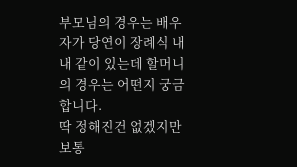부모님의 경우는 배우자가 당연이 장례식 내내 같이 있는데 할머니의 경우는 어떤지 궁금합니다.
딱 정해진건 없겠지만 보통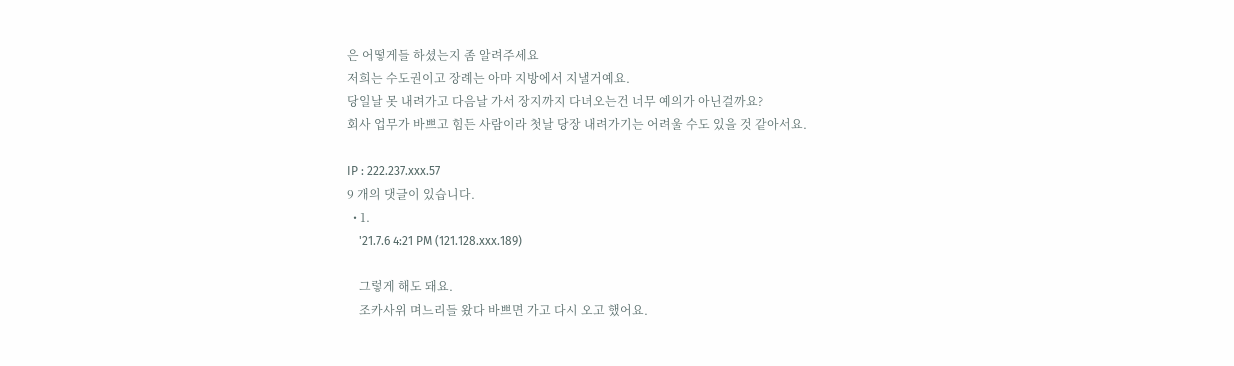은 어떻게들 하셨는지 좀 알려주세요
저희는 수도권이고 장례는 아마 지방에서 지낼거예요.
당일날 못 내려가고 다음날 가서 장지까지 다녀오는건 너무 예의가 아닌걸까요?
회사 업무가 바쁘고 힘든 사람이라 첫날 당장 내려가기는 어려울 수도 있을 것 같아서요.

IP : 222.237.xxx.57
9 개의 댓글이 있습니다.
  • 1.
    '21.7.6 4:21 PM (121.128.xxx.189)

    그렇게 해도 돼요.
    조카사위 며느리들 왔다 바쁘면 가고 다시 오고 했어요.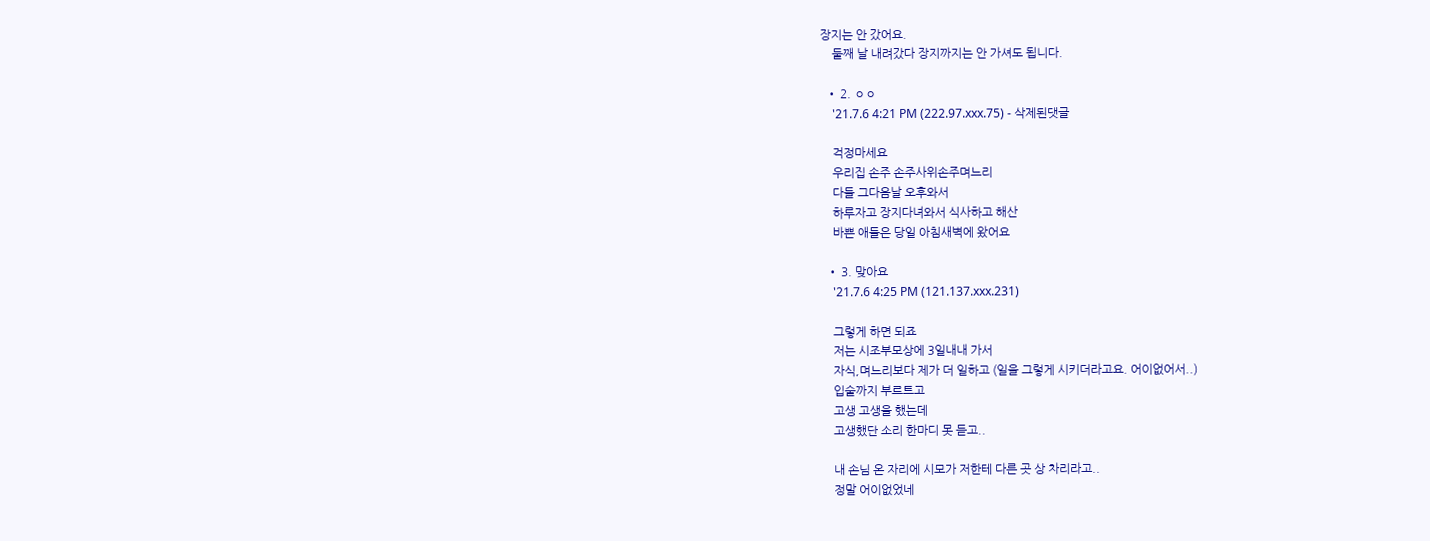장지는 안 갔어요.
    둘째 날 내려갔다 장지까지는 안 가셔도 됩니다.

  • 2. ㅇㅇ
    '21.7.6 4:21 PM (222.97.xxx.75) - 삭제된댓글

    걱정마세요
    우리집 손주 손주사위손주며느리
    다들 그다음날 오후와서
    하루자고 장지다녀와서 식사하고 해산
    바쁜 애들은 당일 아침새벽에 왔어요

  • 3. 맞아요
    '21.7.6 4:25 PM (121.137.xxx.231)

    그렇게 하면 되죠
    저는 시조부모상에 3일내내 가서
    자식,며느리보다 제가 더 일하고 (일을 그렇게 시키더라고요. 어이없어서..)
    입술까지 부르트고
    고생 고생을 했는데
    고생했단 소리 한마디 못 듣고..

    내 손님 온 자리에 시모가 저한테 다른 곳 상 차리라고..
    정말 어이없었네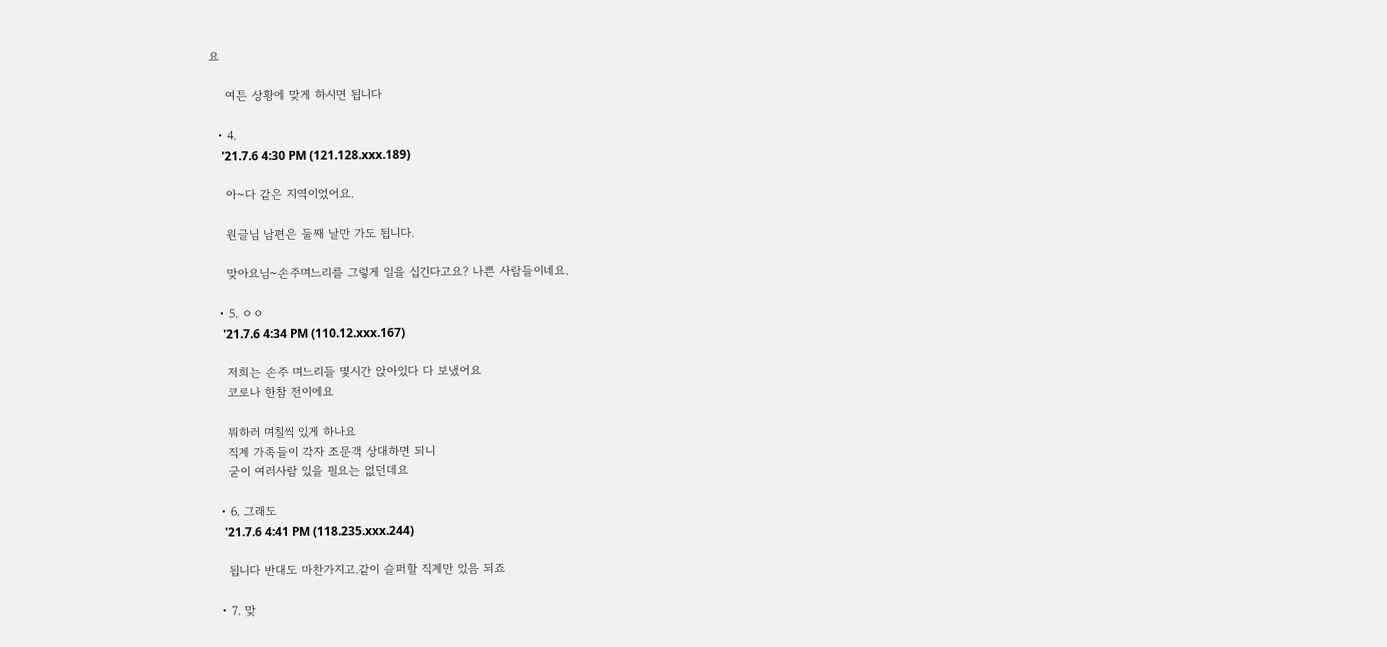요

    여튼 상황에 맞게 하시면 됩니다

  • 4.
    '21.7.6 4:30 PM (121.128.xxx.189)

    아~다 같은 지역이었어요.

    원글님 남편은 둘째 날만 가도 됩니다.

    맞아요님~손주며느리를 그렇게 일을 십긴다고요? 나쁜 사람들이네요.

  • 5. ㅇㅇ
    '21.7.6 4:34 PM (110.12.xxx.167)

    저희는 손주 며느리들 몇시간 앉아있다 다 보냈어요
    코로나 한참 전이에요

    뭐하러 며칠씩 있게 하나요
    직계 가족들이 각자 조문객 상대하면 되니
    굳이 여러사람 있을 필요는 없던데요

  • 6. 그래도
    '21.7.6 4:41 PM (118.235.xxx.244)

    됩니다 반대도 마찬가지고.같이 슬퍼할 직계만 있음 되죠

  • 7. 맞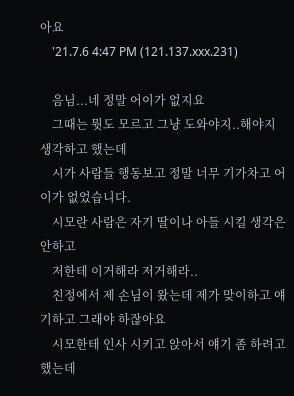아요
    '21.7.6 4:47 PM (121.137.xxx.231)

    음님...네 정말 어이가 없지요
    그때는 뭣도 모르고 그냥 도와야지..해야지 생각하고 했는데
    시가 사람들 행동보고 정말 너무 기가차고 어이가 없었습니다.
    시모란 사람은 자기 딸이나 아들 시킬 생각은 안하고
    저한테 이거해라 저거해라..
    친정에서 제 손님이 왔는데 제가 맞이하고 얘기하고 그래야 하잖아요
    시모한테 인사 시키고 앉아서 얘기 좀 하려고 했는데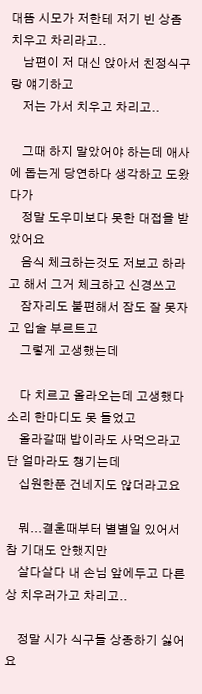대뜸 시모가 저한테 저기 빈 상좀 치우고 차리라고..
    남편이 저 대신 앉아서 친정식구랑 얘기하고
    저는 가서 치우고 차리고..

    그때 하지 말았어야 하는데 애사에 돕는게 당연하다 생각하고 도왔다가
    정말 도우미보다 못한 대접을 받았어요
    음식 체크하는것도 저보고 하라고 해서 그거 체크하고 신경쓰고
    잠자리도 불편해서 잠도 잘 못자고 입술 부르트고
    그렇게 고생했는데

    다 치르고 올라오는데 고생했다 소리 한마디도 못 들었고
    올라갈때 밥이라도 사먹으라고 단 얼마라도 챙기는데
    십원한푼 건네지도 않더라고요

    뭐...결혼때부터 별별일 있어서 참 기대도 안했지만
    살다살다 내 손님 앞에두고 다른상 치우러가고 차리고..

    정말 시가 식구들 상종하기 싫어요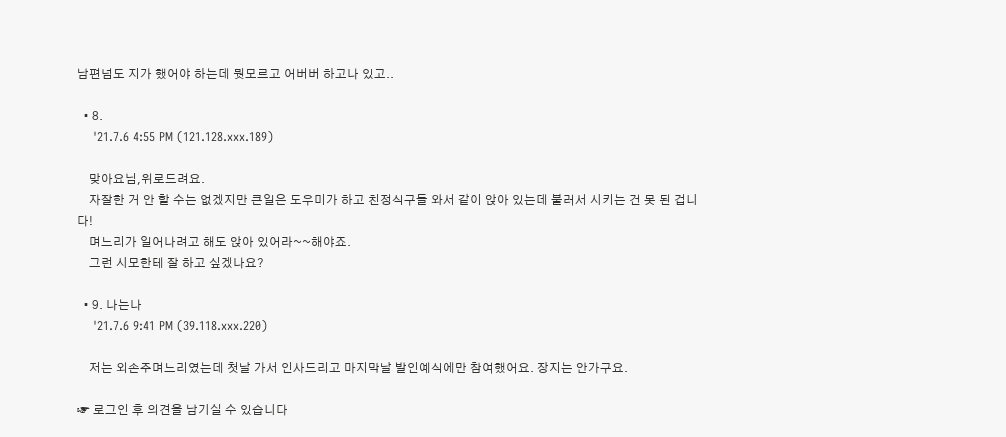남편넘도 지가 했어야 하는데 뭣모르고 어버버 하고나 있고..

  • 8.
    '21.7.6 4:55 PM (121.128.xxx.189)

    맞아요님,위로드려요.
    자잘한 거 안 할 수는 없겠지만 큰일은 도우미가 하고 친정식구들 와서 같이 앉아 있는데 불러서 시키는 건 못 된 겁니다!
    며느리가 일어나려고 해도 앉아 있어라~~해야죠.
    그런 시모한테 잘 하고 싶겠나요?

  • 9. 나는나
    '21.7.6 9:41 PM (39.118.xxx.220)

    저는 외손주며느리였는데 첫날 가서 인사드리고 마지막날 발인예식에만 참여했어요. 장지는 안가구요.

☞ 로그인 후 의견을 남기실 수 있습니다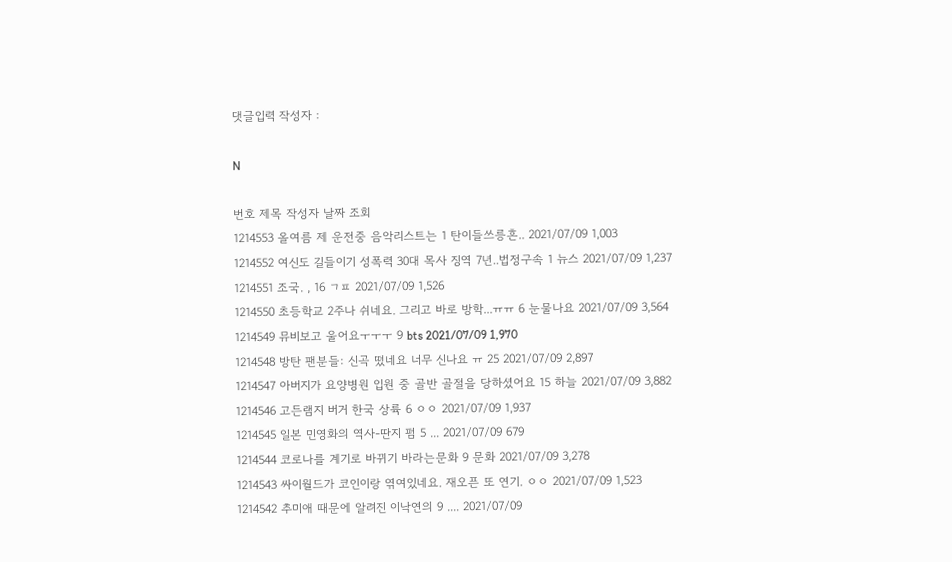댓글입력 작성자 :

N

번호 제목 작성자 날짜 조회
1214553 올여름 제 운전중 음악리스트는 1 탄이들쓰릉흔.. 2021/07/09 1,003
1214552 여신도 길들이기 성폭력 30대 목사 징역 7년..법정구속 1 뉴스 2021/07/09 1,237
1214551 조국. , 16 ㄱㅍ 2021/07/09 1,526
1214550 초등학교 2주나 쉬네요. 그리고 바로 방학...ㅠㅠ 6 눈물나요 2021/07/09 3,564
1214549 뮤비보고 울어요ㅜㅜㅜ 9 bts 2021/07/09 1,970
1214548 방탄 팬분들: 신곡 떴네요 너무 신나요 ㅠ 25 2021/07/09 2,897
1214547 아버지가 요양병원 입원 중 골반 골절을 당하셨어요 15 하늘 2021/07/09 3,882
1214546 고든램지 버거 한국 상륙 6 ㅇㅇ 2021/07/09 1,937
1214545 일본 민영화의 역사-딴지 펌 5 ... 2021/07/09 679
1214544 코로나를 계기로 바뀌기 바라는문화 9 문화 2021/07/09 3,278
1214543 싸이월드가 코인이랑 엮여있네요. 재오픈 또 연기. ㅇㅇ 2021/07/09 1,523
1214542 추미애 때문에 알려진 이낙연의 9 .... 2021/07/09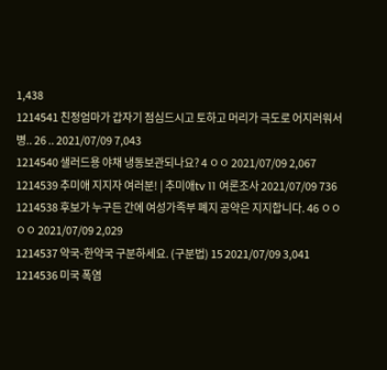1,438
1214541 친정엄마가 갑자기 점심드시고 토하고 머리가 극도로 어지러워서 병.. 26 .. 2021/07/09 7,043
1214540 샐러드용 야채 냉동보관되나요? 4 ㅇㅇ 2021/07/09 2,067
1214539 추미애 지지자 여러분! | 추미애tv 11 여론조사 2021/07/09 736
1214538 후보가 누구든 간에 여성가족부 폐지 공약은 지지합니다. 46 ㅇㅇㅇㅇ 2021/07/09 2,029
1214537 약국-한약국 구분하세요. (구분법) 15 2021/07/09 3,041
1214536 미국 폭염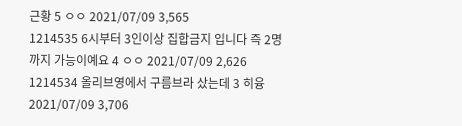근황 5 ㅇㅇ 2021/07/09 3,565
1214535 6시부터 3인이상 집합금지 입니다 즉 2명까지 가능이예요 4 ㅇㅇ 2021/07/09 2,626
1214534 올리브영에서 구름브라 샀는데 3 히융 2021/07/09 3,706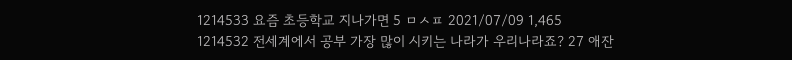1214533 요즘 초등학교 지나가면 5 ㅁㅅㅍ 2021/07/09 1,465
1214532 전세계에서 공부 가장 많이 시키는 나라가 우리나라죠? 27 애잔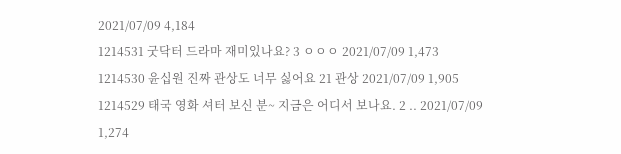2021/07/09 4,184
1214531 굿닥터 드라마 재미있나요? 3 ㅇㅇㅇ 2021/07/09 1,473
1214530 윤십원 진짜 관상도 너무 싫어요 21 관상 2021/07/09 1,905
1214529 태국 영화 셔터 보신 분~ 지금은 어디서 보나요. 2 .. 2021/07/09 1,274